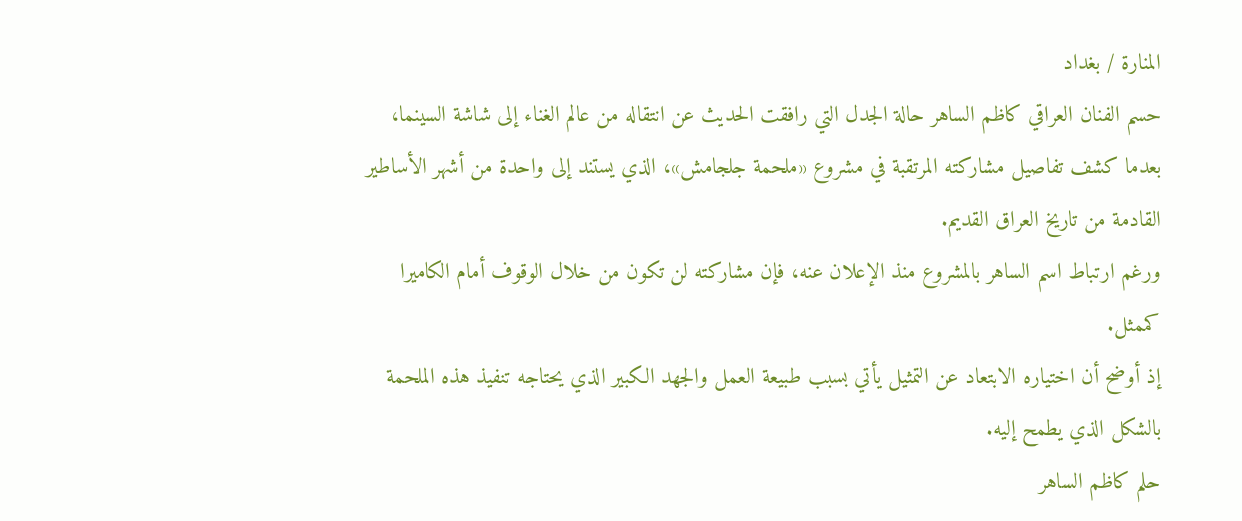المنارة / بغداد
حسم الفنان العراقي كاظم الساهر حالة الجدل التي رافقت الحديث عن انتقاله من عالم الغناء إلى شاشة السينما، بعدما كشف تفاصيل مشاركته المرتقبة في مشروع «ملحمة جلجامش»، الذي يستند إلى واحدة من أشهر الأساطير القادمة من تاريخ العراق القديم.
ورغم ارتباط اسم الساهر بالمشروع منذ الإعلان عنه، فإن مشاركته لن تكون من خلال الوقوف أمام الكاميرا كممثل.
إذ أوضح أن اختياره الابتعاد عن التمثيل يأتي بسبب طبيعة العمل والجهد الكبير الذي يحتاجه تنفيذ هذه الملحمة بالشكل الذي يطمح إليه.
حلم كاظم الساهر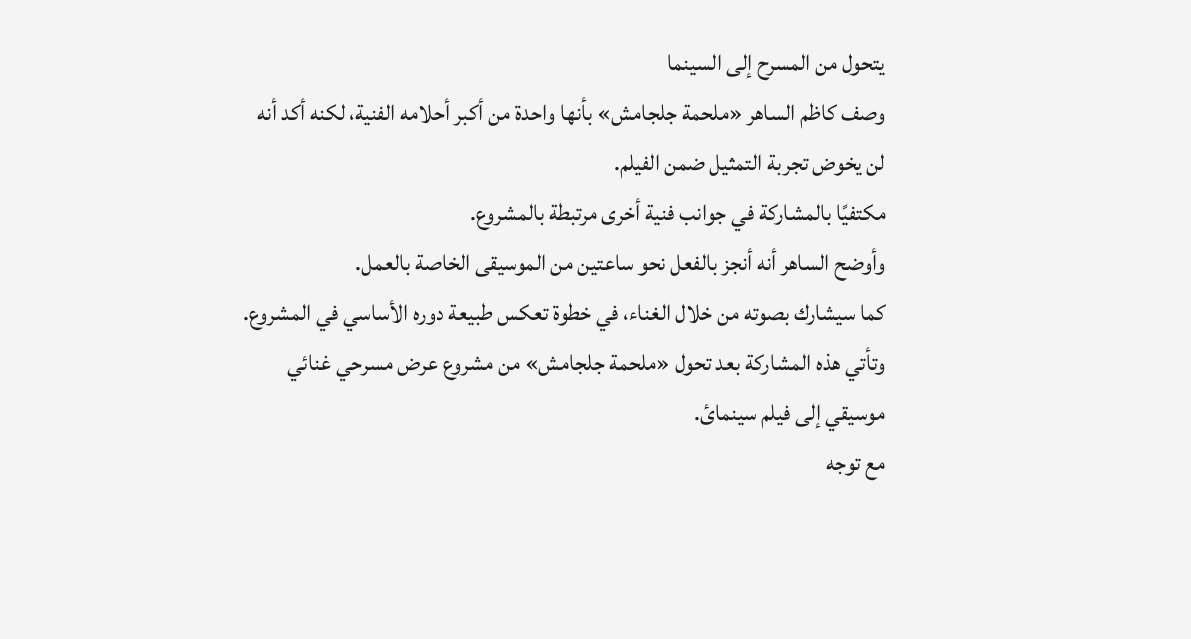يتحول من المسرح إلى السينما
وصف كاظم الساهر «ملحمة جلجامش» بأنها واحدة من أكبر أحلامه الفنية، لكنه أكد أنه لن يخوض تجربة التمثيل ضمن الفيلم.
مكتفيًا بالمشاركة في جوانب فنية أخرى مرتبطة بالمشروع.
وأوضح الساهر أنه أنجز بالفعل نحو ساعتين من الموسيقى الخاصة بالعمل.
كما سيشارك بصوته من خلال الغناء، في خطوة تعكس طبيعة دوره الأساسي في المشروع.
وتأتي هذه المشاركة بعد تحول «ملحمة جلجامش» من مشروع عرض مسرحي غنائي موسيقي إلى فيلم سينمائ.
مع توجه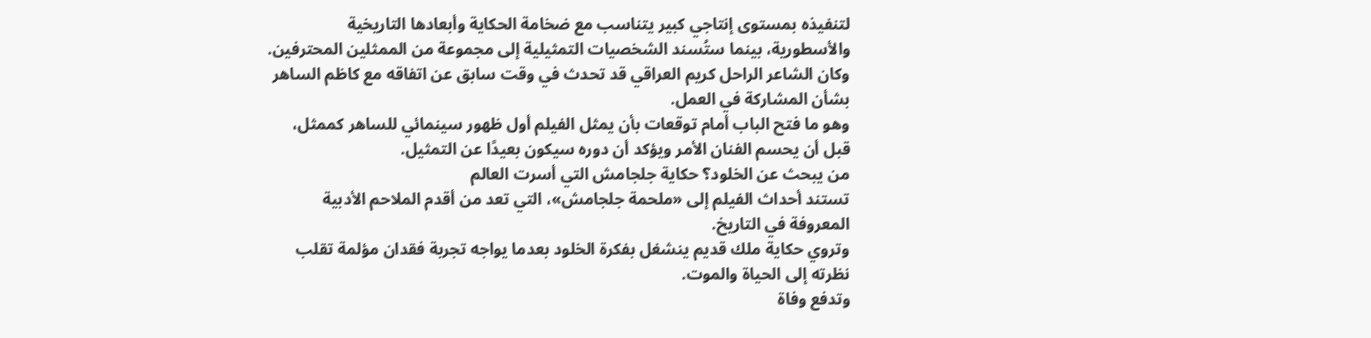لتنفيذه بمستوى إنتاجي كبير يتناسب مع ضخامة الحكاية وأبعادها التاريخية والأسطورية، بينما ستُسند الشخصيات التمثيلية إلى مجموعة من الممثلين المحترفين.
وكان الشاعر الراحل كريم العراقي قد تحدث في وقت سابق عن اتفاقه مع كاظم الساهر بشأن المشاركة في العمل.
وهو ما فتح الباب أمام توقعات بأن يمثل الفيلم أول ظهور سينمائي للساهر كممثل، قبل أن يحسم الفنان الأمر ويؤكد أن دوره سيكون بعيدًا عن التمثيل.
من يبحث عن الخلود؟ حكاية جلجامش التي أسرت العالم
تستند أحداث الفيلم إلى «ملحمة جلجامش»، التي تعد من أقدم الملاحم الأدبية المعروفة في التاريخ.
وتروي حكاية ملك قديم ينشغل بفكرة الخلود بعدما يواجه تجربة فقدان مؤلمة تقلب نظرته إلى الحياة والموت.
وتدفع وفاة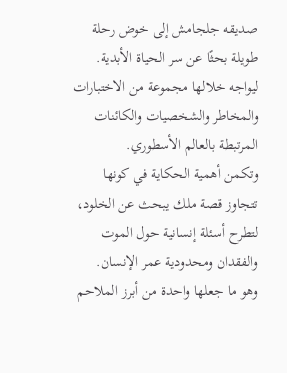صديقه جلجامش إلى خوض رحلة طويلة بحثًا عن سر الحياة الأبدية.
ليواجه خلالها مجموعة من الاختبارات والمخاطر والشخصيات والكائنات المرتبطة بالعالم الأسطوري.
وتكمن أهمية الحكاية في كونها تتجاوز قصة ملك يبحث عن الخلود، لتطرح أسئلة إنسانية حول الموت والفقدان ومحدودية عمر الإنسان.
وهو ما جعلها واحدة من أبرز الملاحم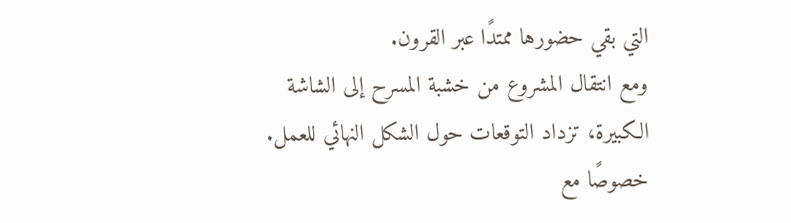التي بقي حضورها ممتدًا عبر القرون.
ومع انتقال المشروع من خشبة المسرح إلى الشاشة الكبيرة، تزداد التوقعات حول الشكل النهائي للعمل.
خصوصًا مع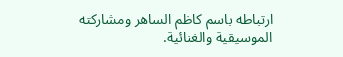ارتباطه باسم كاظم الساهر ومشاركته الموسيقية والغنائية.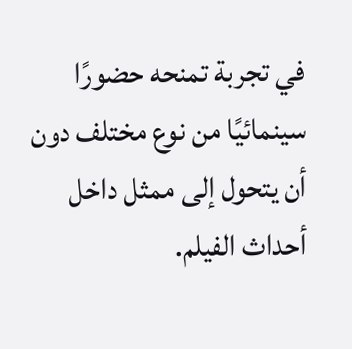في تجربة تمنحه حضورًا سينمائيًا من نوع مختلف دون أن يتحول إلى ممثل داخل أحداث الفيلم.